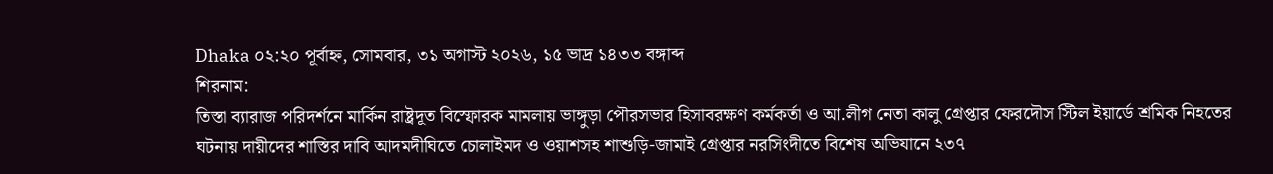Dhaka ০২:২০ পূর্বাহ্ন, সোমবার, ৩১ অগাস্ট ২০২৬, ১৫ ভাদ্র ১৪৩৩ বঙ্গাব্দ
শিরনাম:
তিস্তা ব্যারাজ পরিদর্শনে মার্কিন রাষ্ট্রদূত বিস্ফোরক মামলায় ভাঙ্গুড়া পৌরসভার হিসাবরক্ষণ কর্মকর্তা ও আ.লীগ নেতা কালু গ্রেপ্তার ফেরদৌস স্টিল ইয়ার্ডে শ্রমিক নিহতের ঘটনায় দায়ীদের শাস্তির দাবি আদমদীঘিতে চোলাইমদ ও ওয়াশসহ শাশুড়ি-জামাই গ্রেপ্তার নরসিংদীতে বিশেষ অভিযানে ২৩৭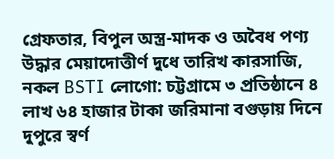গ্রেফতার, বিপুল অস্ত্র-মাদক ও অবৈধ পণ্য উদ্ধার মেয়াদোত্তীর্ণ দুধে তারিখ কারসাজি, নকল BSTI লোগো: চট্টগ্রামে ৩ প্রতিষ্ঠানে ৪ লাখ ৬৪ হাজার টাকা জরিমানা বগুড়ায় দিনে দুপুরে স্বর্ণ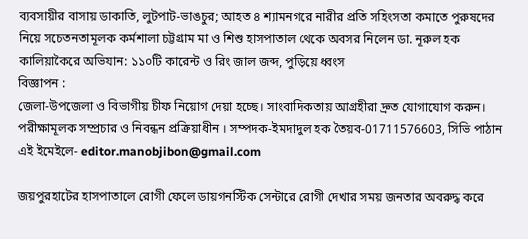ব্যবসায়ীর বাসায় ডাকাতি, লুটপাট-ভাঙচুর; আহত ৪ শ্যামনগরে নারীর প্রতি সহিংসতা কমাতে পুরুষদের নিয়ে সচেতনতামূলক কর্মশালা চট্টগ্রাম মা ও শিশু হাসপাতাল থেকে অবসর নিলেন ডা. নূরুল হক কালিয়াকৈরে অভিযান: ১১০টি কারেন্ট ও রিং জাল জব্দ, পুড়িয়ে ধ্বংস
বিজ্ঞাপন :
জেলা-উপজেলা ও বিভাগীয় চীফ নিয়োগ দেয়া হচ্ছে। সাংবাদিকতায় আগ্রহীরা দ্রুত যোগাযোগ করুন। পরীক্ষামূলক সম্প্রচার ও নিবন্ধন প্রক্রিয়াধীন । সম্পদক-ইমদাদুল হক তৈয়ব-01711576603, সিভি পাঠান এই ইমেইলে- editor.manobjibon@gmail.com

জয়পুরহাটের হাসপাতালে রোগী ফেলে ডায়গনস্টিক সেন্টারে রোগী দেখার সময় জনতার অবরুদ্ধ করে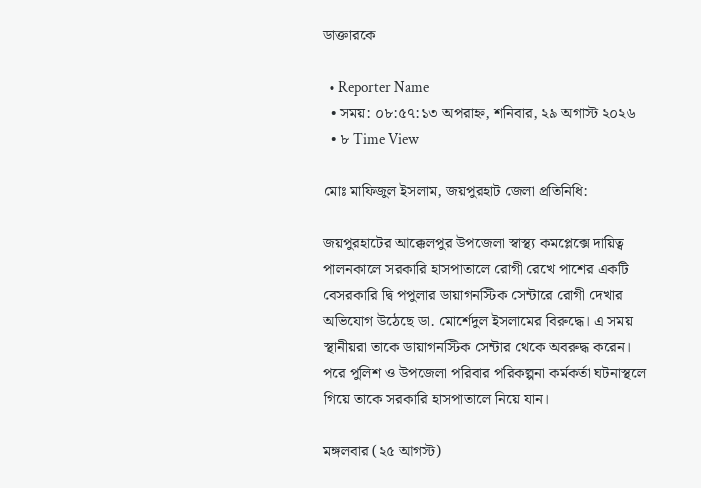ডাক্তারকে

  • Reporter Name
  • সময়: ০৮:৫৭:১৩ অপরাহ্ন, শনিবার, ২৯ অগাস্ট ২০২৬
  • ৮ Time View

মোঃ মাফিজুল ইসলাম, জয়পুরহাট জেলা প্রতিনিধি:

জয়পুরহাটের আক্কেলপুর উপজেলা স্বাস্থ্য কমপ্লেক্সে দায়িত্ব পালনকালে সরকারি হাসপাতালে রোগী রেখে পাশের একটি বেসরকারি দ্বি পপুলার ডায়াগনস্টিক সেন্টারে রোগী দেখার অভিযোগ উঠেছে ডা. মোর্শেদুল ইসলামের বিরুদ্ধে। এ সময় স্থানীয়রা তাকে ডায়াগনস্টিক সেন্টার থেকে অবরুদ্ধ করেন। পরে পুলিশ ও উপজেলা পরিবার পরিকল্পনা কর্মকর্তা ঘটনাস্থলে গিয়ে তাকে সরকারি হাসপাতালে নিয়ে যান।

মঙ্গলবার (২৫ আগস্ট)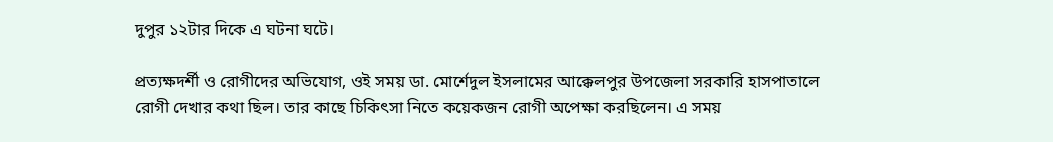দুপুর ১২টার দিকে এ ঘটনা ঘটে।

প্রত্যক্ষদর্শী ও রোগীদের অভিযোগ, ওই সময় ডা. মোর্শেদুল ইসলামের আক্কেলপুর উপজেলা সরকারি হাসপাতালে রোগী দেখার কথা ছিল। তার কাছে চিকিৎসা নিতে কয়েকজন রোগী অপেক্ষা করছিলেন। এ সময়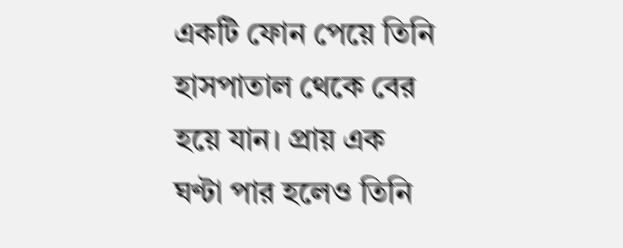একটি ফোন পেয়ে তিনি হাসপাতাল থেকে বের হয়ে যান। প্রায় এক ঘণ্টা পার হলেও তিনি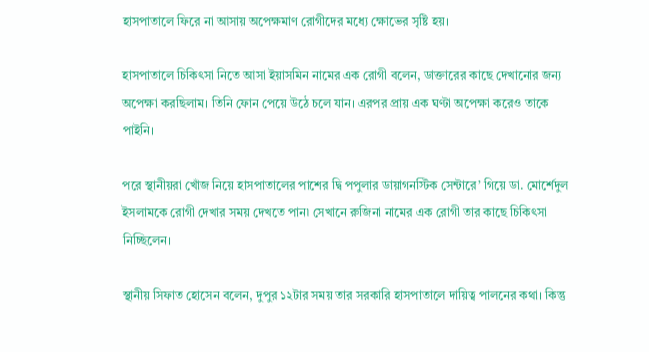হাসপাতালে ফিরে না আসায় অপেক্ষমাণ রোগীদের মধ্যে ক্ষোভের সৃষ্টি হয়।

হাসপাতালে চিকিৎসা নিতে আসা ইয়াসমিন নামের এক রোগী বলেন, ডাক্তারের কাছে দেখানোর জন্য অপেক্ষা করছিলাম। তিনি ফোন পেয়ে উঠে চলে যান। এরপর প্রায় এক ঘণ্টা অপেক্ষা করেও তাকে পাইনি।

পরে স্থানীয়রা খোঁজ নিয়ে হাসপাতালের পাশের দ্বি পপুলার ডায়াগনস্টিক সেন্টারে’ গিয়ে ডা. মোর্শেদুল ইসলামকে রোগী দেখার সময় দেখতে পান৷ সেখানে রুজিনা নামের এক রোগী তার কাছে চিকিৎসা নিচ্ছিলেন।

স্থানীয় সিফাত হোসেন বলেন, দুপুর ১২টার সময় তার সরকারি হাসপাতালে দায়িত্ব পালনের কথা। কিন্তু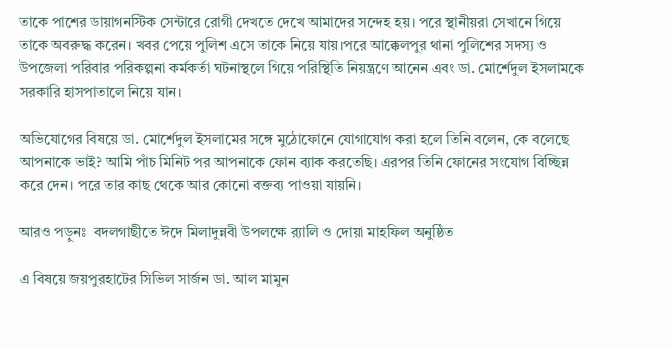তাকে পাশের ডায়াগনস্টিক সেন্টারে রোগী দেখতে দেখে আমাদের সন্দেহ হয়। পরে স্থানীয়রা সেখানে গিয়ে তাকে অবরুদ্ধ করেন। খবর পেয়ে পুলিশ এসে তাকে নিয়ে যায়।পরে আক্কেলপুর থানা পুলিশের সদস্য ও উপজেলা পরিবার পরিকল্পনা কর্মকর্তা ঘটনাস্থলে গিয়ে পরিস্থিতি নিয়ন্ত্রণে আনেন এবং ডা. মোর্শেদুল ইসলামকে সরকারি হাসপাতালে নিয়ে যান।

অভিযোগের বিষয়ে ডা. মোর্শেদুল ইসলামের সঙ্গে মুঠোফোনে যোগাযোগ করা হলে তিনি বলেন, কে বলেছে আপনাকে ভাই? আমি পাঁচ মিনিট পর আপনাকে ফোন ব্যাক করতেছি। এরপর তিনি ফোনের সংযোগ বিচ্ছিন্ন করে দেন। পরে তার কাছ থেকে আর কোনো বক্তব্য পাওয়া যায়নি।

আরও পড়ুনঃ  বদলগাছীতে ঈদে মিলাদুন্নবী উপলক্ষে র‍্যালি ও দোয়া মাহফিল অনুষ্ঠিত

এ বিষয়ে জয়পুরহাটের সিভিল সার্জন ডা. আল মামুন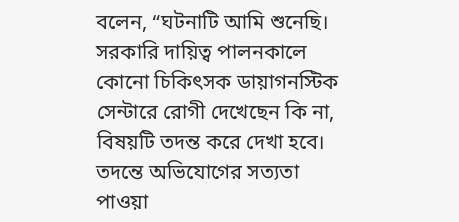বলেন, “ঘটনাটি আমি শুনেছি। সরকারি দায়িত্ব পালনকালে কোনো চিকিৎসক ডায়াগনস্টিক সেন্টারে রোগী দেখেছেন কি না, বিষয়টি তদন্ত করে দেখা হবে। তদন্তে অভিযোগের সত্যতা পাওয়া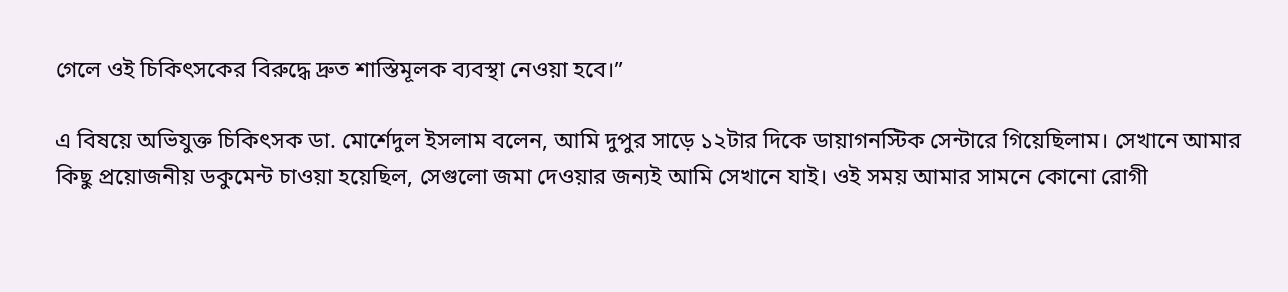গেলে ওই চিকিৎসকের বিরুদ্ধে দ্রুত শাস্তিমূলক ব্যবস্থা নেওয়া হবে।”

এ বিষয়ে অভিযুক্ত চিকিৎসক ডা. মোর্শেদুল ইসলাম বলেন, আমি দুপুর সাড়ে ১২টার দিকে ডায়াগনস্টিক সেন্টারে গিয়েছিলাম। সেখানে আমার কিছু প্রয়োজনীয় ডকুমেন্ট চাওয়া হয়েছিল, সেগুলো জমা দেওয়ার জন্যই আমি সেখানে যাই। ওই সময় আমার সামনে কোনো রোগী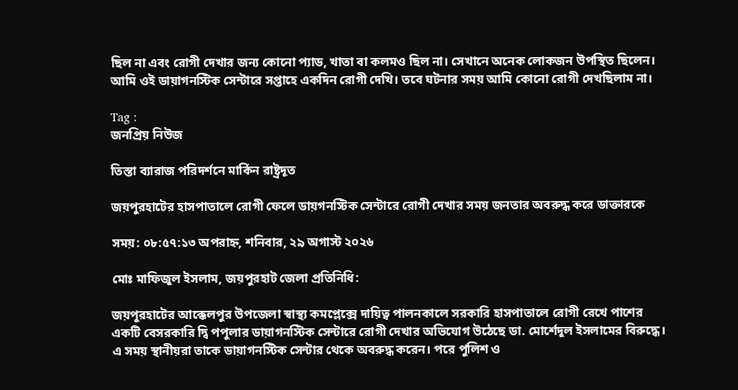ছিল না এবং রোগী দেখার জন্য কোনো প্যাড, খাতা বা কলমও ছিল না। সেখানে অনেক লোকজন উপস্থিত ছিলেন। আমি ওই ডায়াগনস্টিক সেন্টারে সপ্তাহে একদিন রোগী দেখি। তবে ঘটনার সময় আমি কোনো রোগী দেখছিলাম না।

Tag :
জনপ্রিয় নিউজ

তিস্তা ব্যারাজ পরিদর্শনে মার্কিন রাষ্ট্রদূত

জয়পুরহাটের হাসপাতালে রোগী ফেলে ডায়গনস্টিক সেন্টারে রোগী দেখার সময় জনতার অবরুদ্ধ করে ডাক্তারকে

সময়: ০৮:৫৭:১৩ অপরাহ্ন, শনিবার, ২৯ অগাস্ট ২০২৬

মোঃ মাফিজুল ইসলাম, জয়পুরহাট জেলা প্রতিনিধি:

জয়পুরহাটের আক্কেলপুর উপজেলা স্বাস্থ্য কমপ্লেক্সে দায়িত্ব পালনকালে সরকারি হাসপাতালে রোগী রেখে পাশের একটি বেসরকারি দ্বি পপুলার ডায়াগনস্টিক সেন্টারে রোগী দেখার অভিযোগ উঠেছে ডা. মোর্শেদুল ইসলামের বিরুদ্ধে। এ সময় স্থানীয়রা তাকে ডায়াগনস্টিক সেন্টার থেকে অবরুদ্ধ করেন। পরে পুলিশ ও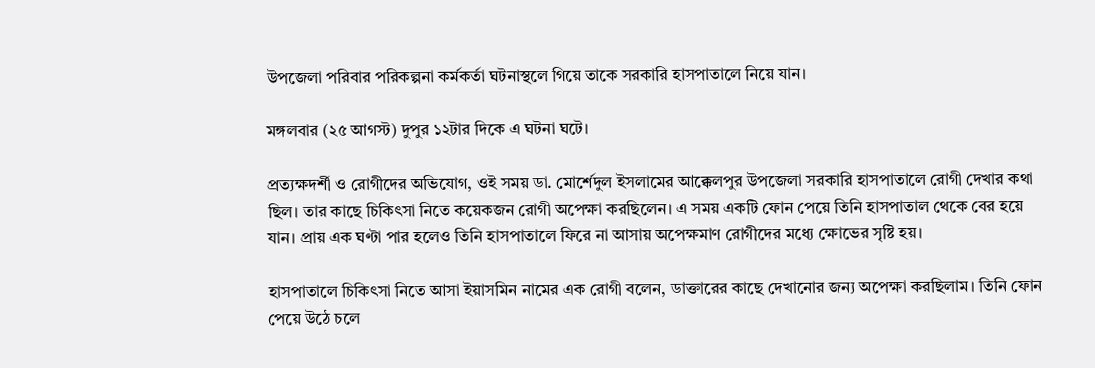উপজেলা পরিবার পরিকল্পনা কর্মকর্তা ঘটনাস্থলে গিয়ে তাকে সরকারি হাসপাতালে নিয়ে যান।

মঙ্গলবার (২৫ আগস্ট) দুপুর ১২টার দিকে এ ঘটনা ঘটে।

প্রত্যক্ষদর্শী ও রোগীদের অভিযোগ, ওই সময় ডা. মোর্শেদুল ইসলামের আক্কেলপুর উপজেলা সরকারি হাসপাতালে রোগী দেখার কথা ছিল। তার কাছে চিকিৎসা নিতে কয়েকজন রোগী অপেক্ষা করছিলেন। এ সময় একটি ফোন পেয়ে তিনি হাসপাতাল থেকে বের হয়ে যান। প্রায় এক ঘণ্টা পার হলেও তিনি হাসপাতালে ফিরে না আসায় অপেক্ষমাণ রোগীদের মধ্যে ক্ষোভের সৃষ্টি হয়।

হাসপাতালে চিকিৎসা নিতে আসা ইয়াসমিন নামের এক রোগী বলেন, ডাক্তারের কাছে দেখানোর জন্য অপেক্ষা করছিলাম। তিনি ফোন পেয়ে উঠে চলে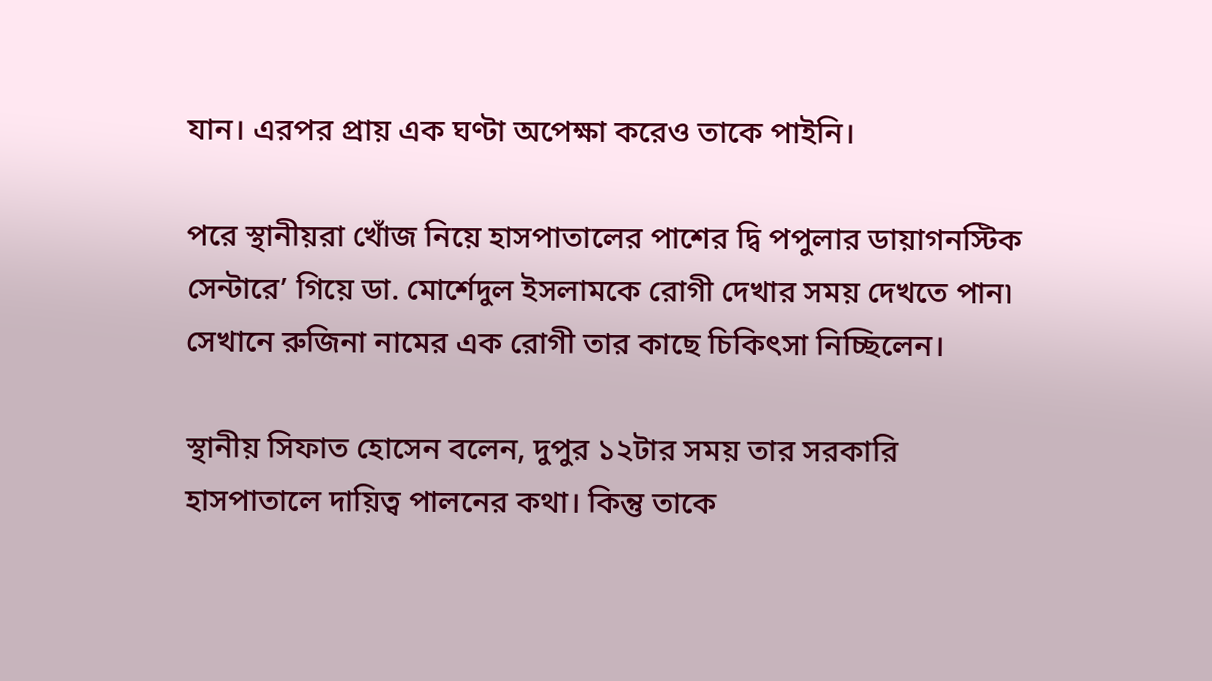যান। এরপর প্রায় এক ঘণ্টা অপেক্ষা করেও তাকে পাইনি।

পরে স্থানীয়রা খোঁজ নিয়ে হাসপাতালের পাশের দ্বি পপুলার ডায়াগনস্টিক সেন্টারে’ গিয়ে ডা. মোর্শেদুল ইসলামকে রোগী দেখার সময় দেখতে পান৷ সেখানে রুজিনা নামের এক রোগী তার কাছে চিকিৎসা নিচ্ছিলেন।

স্থানীয় সিফাত হোসেন বলেন, দুপুর ১২টার সময় তার সরকারি হাসপাতালে দায়িত্ব পালনের কথা। কিন্তু তাকে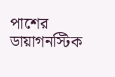পাশের ডায়াগনস্টিক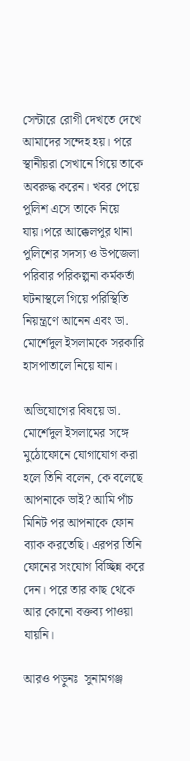সেন্টারে রোগী দেখতে দেখে আমাদের সন্দেহ হয়। পরে স্থানীয়রা সেখানে গিয়ে তাকে অবরুদ্ধ করেন। খবর পেয়ে পুলিশ এসে তাকে নিয়ে যায়।পরে আক্কেলপুর থানা পুলিশের সদস্য ও উপজেলা পরিবার পরিকল্পনা কর্মকর্তা ঘটনাস্থলে গিয়ে পরিস্থিতি নিয়ন্ত্রণে আনেন এবং ডা. মোর্শেদুল ইসলামকে সরকারি হাসপাতালে নিয়ে যান।

অভিযোগের বিষয়ে ডা. মোর্শেদুল ইসলামের সঙ্গে মুঠোফোনে যোগাযোগ করা হলে তিনি বলেন, কে বলেছে আপনাকে ভাই? আমি পাঁচ মিনিট পর আপনাকে ফোন ব্যাক করতেছি। এরপর তিনি ফোনের সংযোগ বিচ্ছিন্ন করে দেন। পরে তার কাছ থেকে আর কোনো বক্তব্য পাওয়া যায়নি।

আরও পড়ুনঃ  সুনামগঞ্জ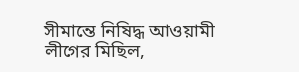সীমান্তে নিষিদ্ধ আওয়ামী লীগের মিছিল,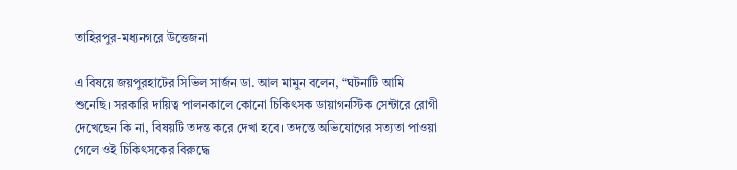তাহিরপুর-মধ্যনগরে উত্তেজনা

এ বিষয়ে জয়পুরহাটের সিভিল সার্জন ডা. আল মামুন বলেন, “ঘটনাটি আমি শুনেছি। সরকারি দায়িত্ব পালনকালে কোনো চিকিৎসক ডায়াগনস্টিক সেন্টারে রোগী দেখেছেন কি না, বিষয়টি তদন্ত করে দেখা হবে। তদন্তে অভিযোগের সত্যতা পাওয়া গেলে ওই চিকিৎসকের বিরুদ্ধে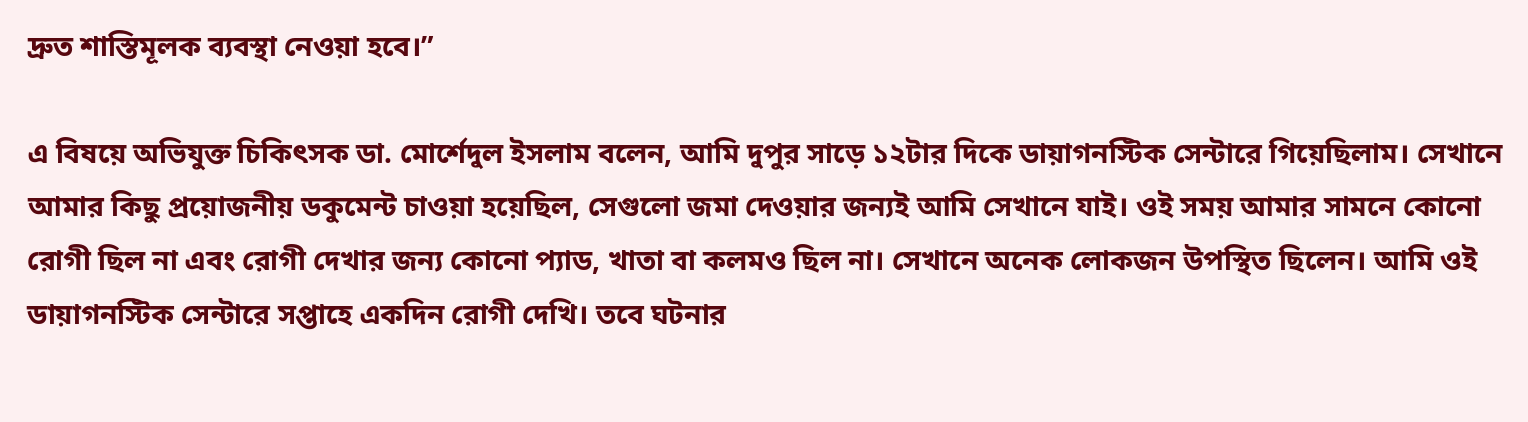দ্রুত শাস্তিমূলক ব্যবস্থা নেওয়া হবে।”

এ বিষয়ে অভিযুক্ত চিকিৎসক ডা. মোর্শেদুল ইসলাম বলেন, আমি দুপুর সাড়ে ১২টার দিকে ডায়াগনস্টিক সেন্টারে গিয়েছিলাম। সেখানে আমার কিছু প্রয়োজনীয় ডকুমেন্ট চাওয়া হয়েছিল, সেগুলো জমা দেওয়ার জন্যই আমি সেখানে যাই। ওই সময় আমার সামনে কোনো রোগী ছিল না এবং রোগী দেখার জন্য কোনো প্যাড, খাতা বা কলমও ছিল না। সেখানে অনেক লোকজন উপস্থিত ছিলেন। আমি ওই ডায়াগনস্টিক সেন্টারে সপ্তাহে একদিন রোগী দেখি। তবে ঘটনার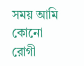সময় আমি কোনো রোগী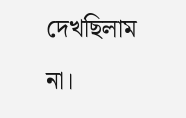দেখছিলাম না।